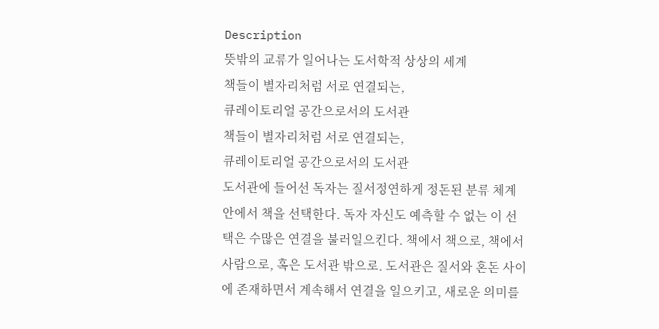Description
뜻밖의 교류가 일어나는 도서학적 상상의 세계
책들이 별자리처럼 서로 연결되는,
큐레이토리얼 공간으로서의 도서관
책들이 별자리처럼 서로 연결되는,
큐레이토리얼 공간으로서의 도서관
도서관에 들어선 독자는 질서정연하게 정돈된 분류 체계 안에서 책을 선택한다. 독자 자신도 예측할 수 없는 이 선택은 수많은 연결을 불러일으킨다. 책에서 책으로, 책에서 사람으로, 혹은 도서관 밖으로. 도서관은 질서와 혼돈 사이에 존재하면서 계속해서 연결을 일으키고, 새로운 의미를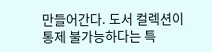만들어간다. 도서 컬렉션이 통제 불가능하다는 특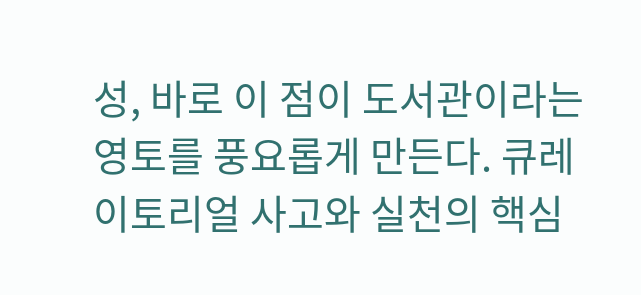성, 바로 이 점이 도서관이라는 영토를 풍요롭게 만든다. 큐레이토리얼 사고와 실천의 핵심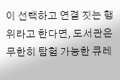이 선택하고 연결 짓는 행위라고 한다면, 도서관은 무한히 탐험 가능한 큐레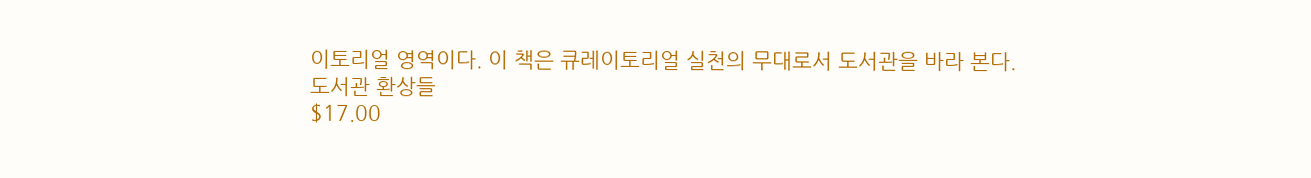이토리얼 영역이다. 이 책은 큐레이토리얼 실천의 무대로서 도서관을 바라 본다.
도서관 환상들
$17.00